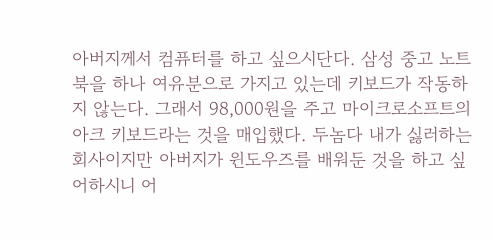아버지께서 컴퓨터를 하고 싶으시단다. 삼성 중고 노트북을 하나 여유분으로 가지고 있는데 키보드가 작동하지 않는다. 그래서 98,000원을 주고 마이크로소프트의 아크 키보드라는 것을 매입했다. 두놈다 내가 싫러하는 회사이지만 아버지가 윈도우즈를 배워둔 것을 하고 싶어하시니 어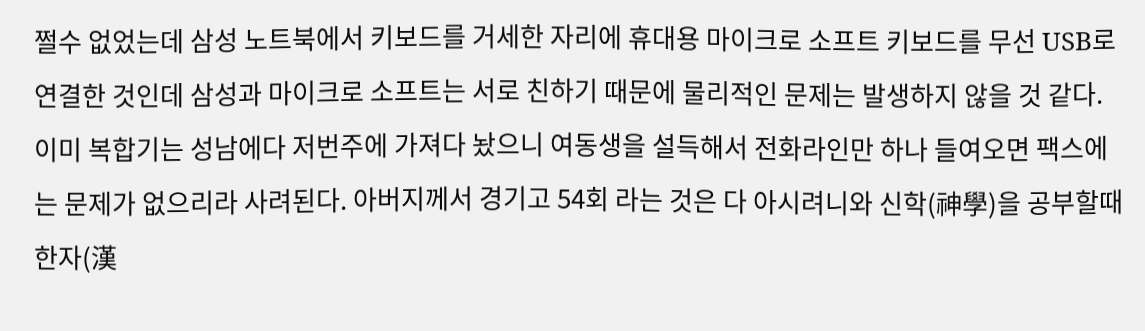쩔수 없었는데 삼성 노트북에서 키보드를 거세한 자리에 휴대용 마이크로 소프트 키보드를 무선 USB로 연결한 것인데 삼성과 마이크로 소프트는 서로 친하기 때문에 물리적인 문제는 발생하지 않을 것 같다. 이미 복합기는 성남에다 저번주에 가져다 놨으니 여동생을 설득해서 전화라인만 하나 들여오면 팩스에는 문제가 없으리라 사려된다. 아버지께서 경기고 54회 라는 것은 다 아시려니와 신학(神學)을 공부할때 한자(漢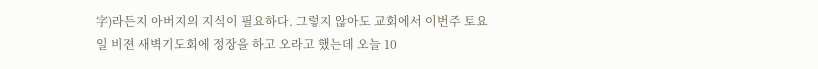字)라든지 아버지의 지식이 필요하다. 그렇지 않아도 교회에서 이번주 토요일 비젼 새벽기도회에 정장을 하고 오라고 했는데 오늘 10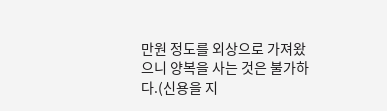만원 정도를 외상으로 가져왔으니 양복을 사는 것은 불가하다.(신용을 지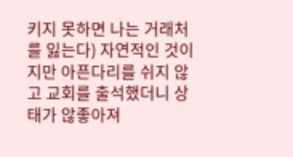키지 못하면 나는 거래처를 잃는다) 자연적인 것이지만 아픈다리를 쉬지 않고 교회를 출석했더니 상태가 않좋아져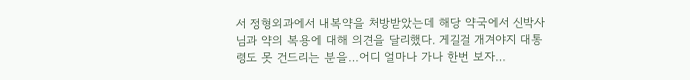서 정형외과에서 내복약을 처방받았는데 해당 약국에서 신박사님과 약의 복용에 대해 의견을 달리했다. 게길걸 개겨야지 대통령도 못 건드리는 분을…어디 얼마나 가나 한번 보자…